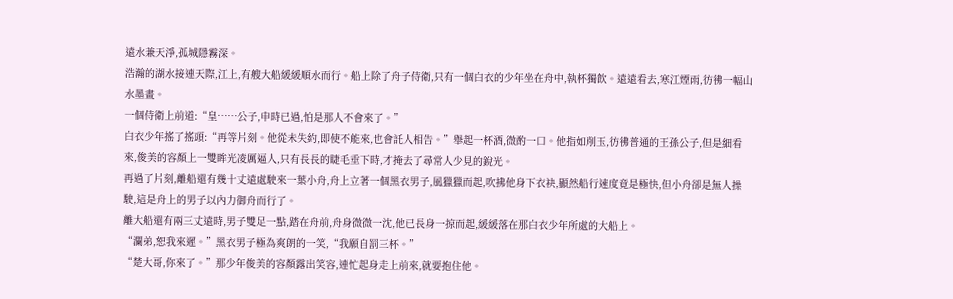遠水兼天淨,孤城隱霧深。
浩瀚的湖水接連天際,江上,有艘大船緩緩順水而行。船上除了舟子侍衛,只有一個白衣的少年坐在舟中,執杯獨飲。遠遠看去,寒江煙雨,彷彿一幅山水墨畫。
一個侍衛上前道:“皇……公子,申時已過,怕是那人不會來了。”
白衣少年搖了搖頭:“再等片刻。他從未失約,即使不能來,也會託人相告。”舉起一杯酒,微酌一口。他指如削玉,彷彿普通的王孫公子,但是細看來,俊美的容顏上一雙眸光凌厲逼人,只有長長的睫毛垂下時,才掩去了尋常人少見的銳光。
再過了片刻,離船還有幾十丈遠處駛來一葉小舟,舟上立著一個黑衣男子,風獵獵而起,吹拂他身下衣袂,顯然船行速度竟是極快,但小舟卻是無人操駛,這是舟上的男子以內力御舟而行了。
離大船還有兩三丈遠時,男子雙足一點,踏在舟前,舟身微微一沈,他已長身一掠而起,緩緩落在那白衣少年所處的大船上。
“瀾弟,恕我來遲。”黑衣男子極為爽朗的一笑,“我願自罰三杯。”
“楚大哥,你來了。”那少年俊美的容顏露出笑容,連忙起身走上前來,就要抱住他。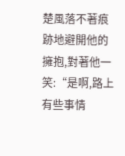楚風落不著痕跡地避開他的擁抱,對著他一笑:“是啊,路上有些事情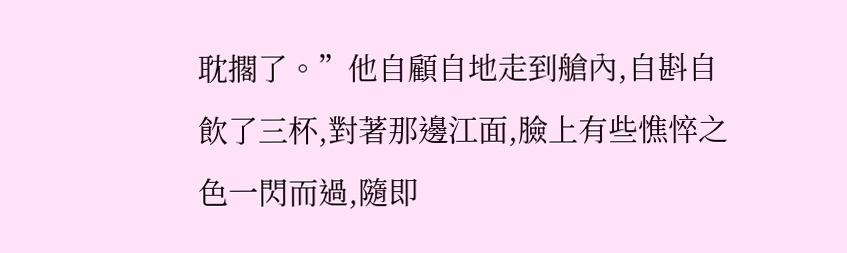耽擱了。”他自顧自地走到艙內,自斟自飲了三杯,對著那邊江面,臉上有些憔悴之色一閃而過,隨即